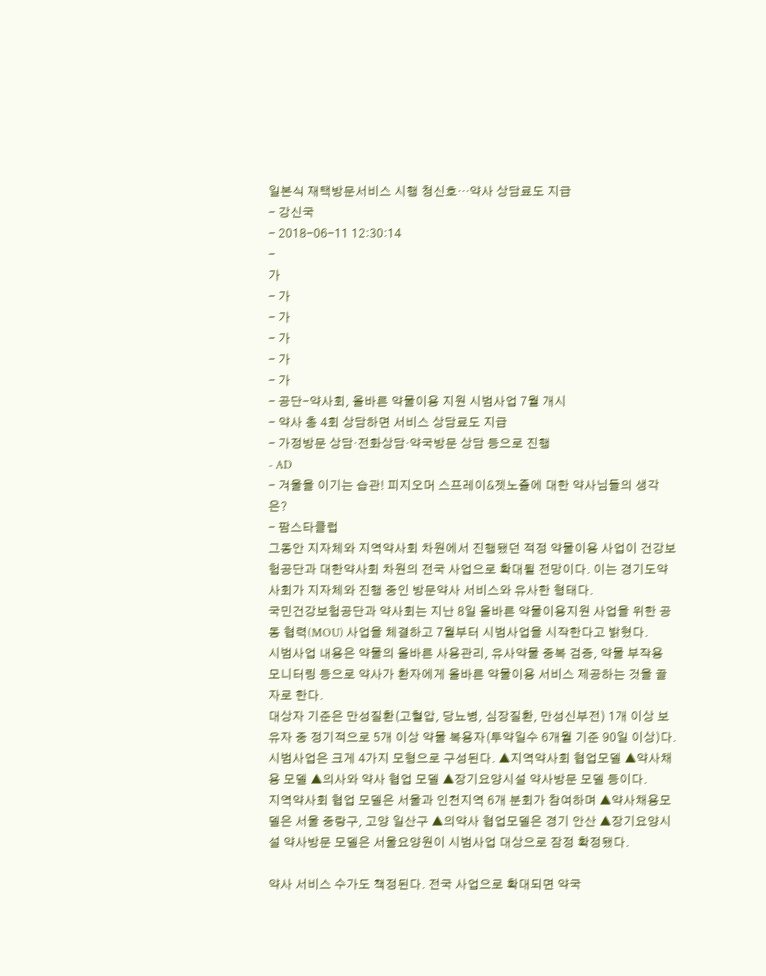일본식 재택방문서비스 시행 청신호…약사 상담료도 지급
- 강신국
- 2018-06-11 12:30:14
-
가
- 가
- 가
- 가
- 가
- 가
- 공단-약사회, 올바른 약물이용 지원 시범사업 7월 개시
- 약사 총 4회 상담하면 서비스 상담료도 지급
- 가정방문 상담·전화상담·약국방문 상담 등으로 진행
- AD
- 겨울을 이기는 습관! 피지오머 스프레이&젯노즐에 대한 약사님들의 생각은?
- 팜스타클럽
그동안 지자체와 지역약사회 차원에서 진행됐던 적정 약물이용 사업이 건강보험공단과 대한약사회 차원의 전국 사업으로 확대될 전망이다. 이는 경기도약사회가 지자체와 진행 중인 방문약사 서비스와 유사한 형태다.
국민건강보험공단과 약사회는 지난 8일 올바른 약물이용지원 사업을 위한 공동 협력(MOU) 사업을 체결하고 7월부터 시범사업을 시작한다고 밝혔다.
시범사업 내용은 약물의 올바른 사용관리, 유사약물 중복 검증, 약물 부작용 모니터링 등으로 약사가 환자에게 올바른 약물이용 서비스 제공하는 것을 골자로 한다.
대상자 기준은 만성질환(고혈압, 당뇨병, 심장질환, 만성신부전) 1개 이상 보유자 중 정기적으로 5개 이상 약물 복용자(투약일수 6개월 기준 90일 이상)다.
시범사업은 크게 4가지 모형으로 구성된다. ▲지역약사회 협업모델 ▲약사채용 모델 ▲의사와 약사 협업 모델 ▲장기요양시설 약사방문 모델 등이다.
지역약사회 협업 모델은 서울과 인천지역 6개 분회가 참여하며 ▲약사채용모델은 서울 중랑구, 고양 일산구 ▲의약사 협업모델은 경기 안산 ▲장기요양시설 약사방문 모델은 서울요양원이 시범사업 대상으로 잠정 확정됐다.

약사 서비스 수가도 책정된다. 전국 사업으로 확대되면 약국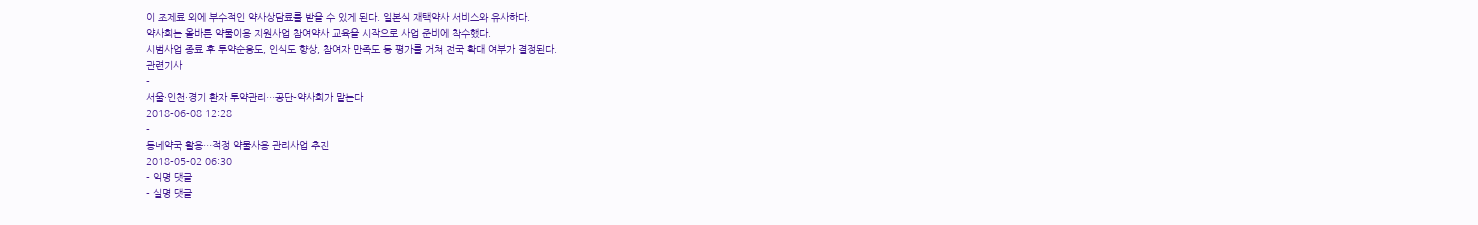이 조제료 외에 부수적인 약사상담료를 받을 수 있게 된다. 일본식 재택약사 서비스와 유사하다.
약사회는 올바른 약물이용 지원사업 참여약사 교육을 시작으로 사업 준비에 착수했다.
시범사업 종료 후 투약순응도, 인식도 향상, 참여자 만족도 등 평가를 거쳐 전국 확대 여부가 결정된다.
관련기사
-
서울·인천·경기 환자 투약관리…공단-약사회가 맡는다
2018-06-08 12:28
-
동네약국 활용…적정 약물사용 관리사업 추진
2018-05-02 06:30
- 익명 댓글
- 실명 댓글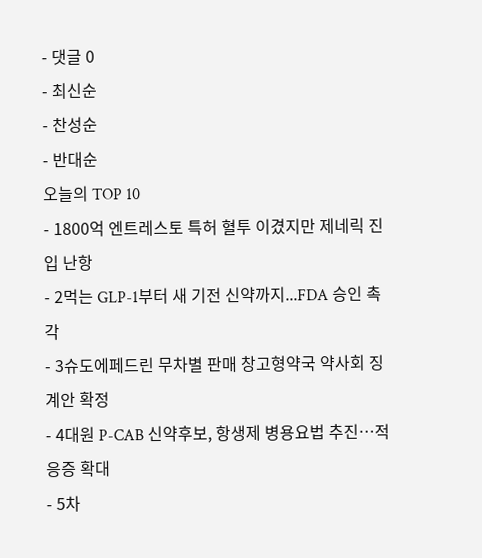- 댓글 0
- 최신순
- 찬성순
- 반대순
오늘의 TOP 10
- 1800억 엔트레스토 특허 혈투 이겼지만 제네릭 진입 난항
- 2먹는 GLP-1부터 새 기전 신약까지...FDA 승인 촉각
- 3슈도에페드린 무차별 판매 창고형약국 약사회 징계안 확정
- 4대원 P-CAB 신약후보, 항생제 병용요법 추진…적응증 확대
- 5차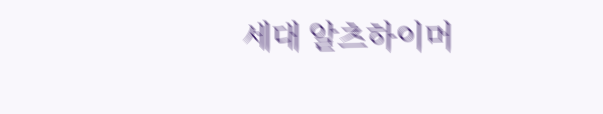세대 알츠하이머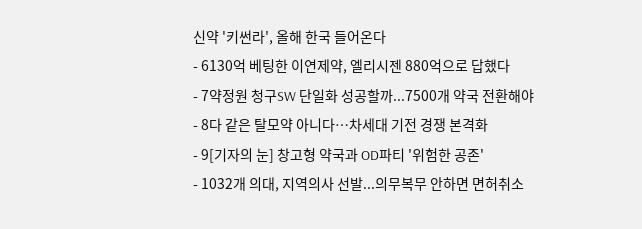신약 '키썬라', 올해 한국 들어온다
- 6130억 베팅한 이연제약, 엘리시젠 880억으로 답했다
- 7약정원 청구SW 단일화 성공할까...7500개 약국 전환해야
- 8다 같은 탈모약 아니다…차세대 기전 경쟁 본격화
- 9[기자의 눈] 창고형 약국과 OD파티 '위험한 공존'
- 1032개 의대, 지역의사 선발...의무복무 안하면 면허취소